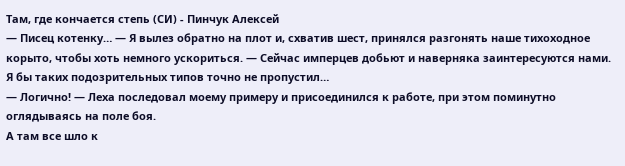Там, где кончается степь (СИ) - Пинчук Алексей
— Писец котенку… — Я вылез обратно на плот и, схватив шест, принялся разгонять наше тихоходное корыто, чтобы хоть немного ускориться. — Сейчас имперцев добьют и наверняка заинтересуются нами. Я бы таких подозрительных типов точно не пропустил…
— Логично! — Леха последовал моему примеру и присоединился к работе, при этом поминутно оглядываясь на поле боя.
А там все шло к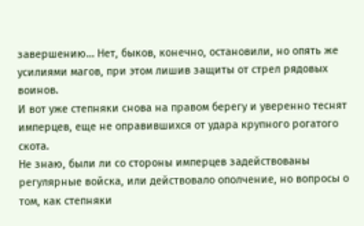завершению… Нет, быков, конечно, остановили, но опять же усилиями магов, при этом лишив защиты от стрел рядовых воинов.
И вот уже степняки снова на правом берегу и уверенно теснят имперцев, еще не оправившихся от удара крупного рогатого скота.
Не знаю, были ли со стороны имперцев задействованы регулярные войска, или действовало ополчение, но вопросы о том, как степняки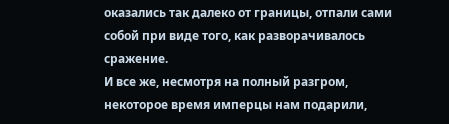оказались так далеко от границы, отпали сами собой при виде того, как разворачивалось сражение.
И все же, несмотря на полный разгром, некоторое время имперцы нам подарили,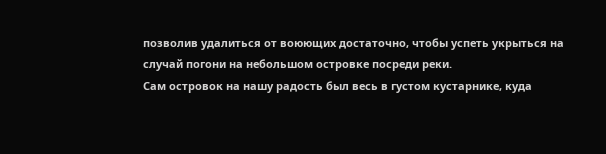позволив удалиться от воюющих достаточно, чтобы успеть укрыться на случай погони на небольшом островке посреди реки.
Сам островок на нашу радость был весь в густом кустарнике, куда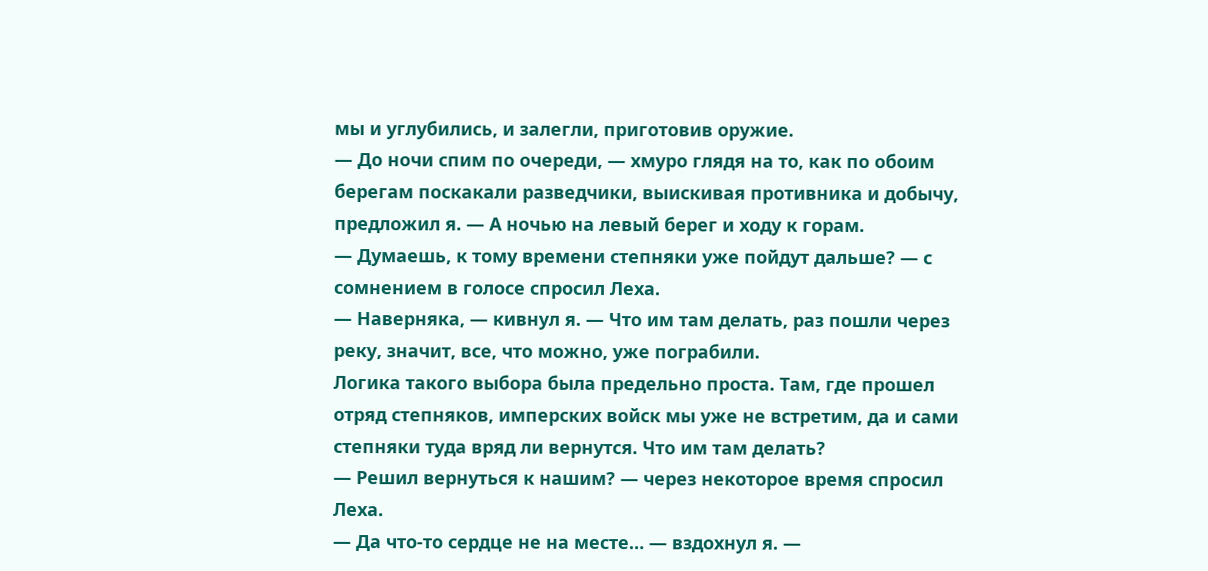мы и углубились, и залегли, приготовив оружие.
— До ночи спим по очереди, — хмуро глядя на то, как по обоим берегам поскакали разведчики, выискивая противника и добычу, предложил я. — А ночью на левый берег и ходу к горам.
— Думаешь, к тому времени степняки уже пойдут дальше? — с сомнением в голосе спросил Леха.
— Наверняка, — кивнул я. — Что им там делать, раз пошли через реку, значит, все, что можно, уже пограбили.
Логика такого выбора была предельно проста. Там, где прошел отряд степняков, имперских войск мы уже не встретим, да и сами степняки туда вряд ли вернутся. Что им там делать?
— Решил вернуться к нашим? — через некоторое время спросил Леха.
— Да что-то сердце не на месте… — вздохнул я. —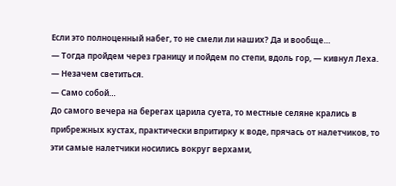Если это полноценный набег, то не смели ли наших? Да и вообще…
— Тогда пройдем через границу и пойдем по степи, вдоль гор, — кивнул Леха. — Незачем светиться.
— Само собой…
До самого вечера на берегах царила суета, то местные селяне крались в прибрежных кустах, практически впритирку к воде, прячась от налетчиков, то эти самые налетчики носились вокруг верхами,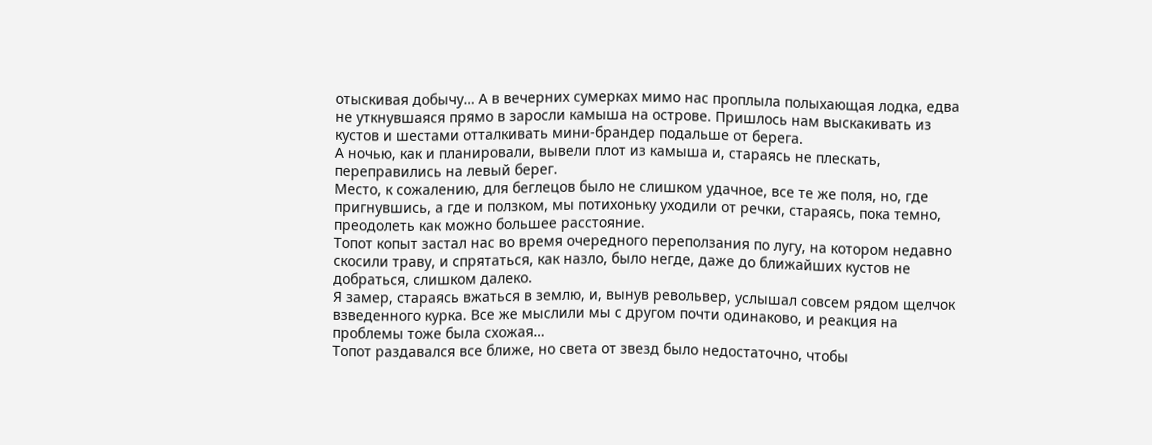отыскивая добычу… А в вечерних сумерках мимо нас проплыла полыхающая лодка, едва не уткнувшаяся прямо в заросли камыша на острове. Пришлось нам выскакивать из кустов и шестами отталкивать мини-брандер подальше от берега.
А ночью, как и планировали, вывели плот из камыша и, стараясь не плескать, переправились на левый берег.
Место, к сожалению, для беглецов было не слишком удачное, все те же поля, но, где пригнувшись, а где и ползком, мы потихоньку уходили от речки, стараясь, пока темно, преодолеть как можно большее расстояние.
Топот копыт застал нас во время очередного переползания по лугу, на котором недавно скосили траву, и спрятаться, как назло, было негде, даже до ближайших кустов не добраться, слишком далеко.
Я замер, стараясь вжаться в землю, и, вынув револьвер, услышал совсем рядом щелчок взведенного курка. Все же мыслили мы с другом почти одинаково, и реакция на проблемы тоже была схожая…
Топот раздавался все ближе, но света от звезд было недостаточно, чтобы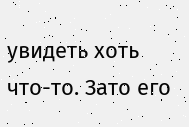увидеть хоть что-то. Зато его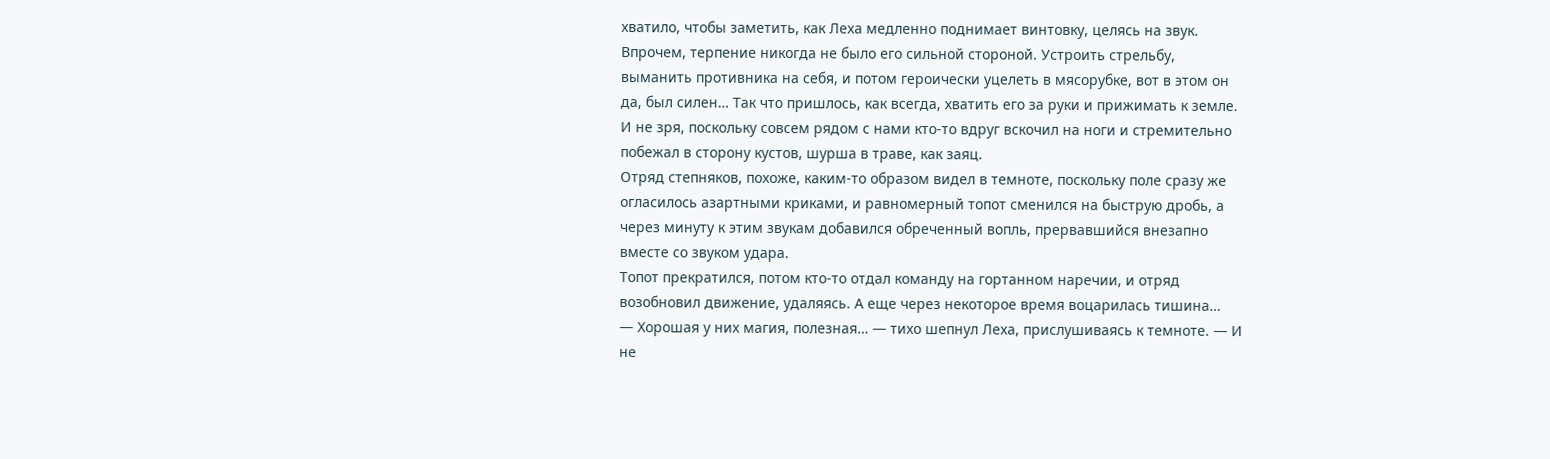хватило, чтобы заметить, как Леха медленно поднимает винтовку, целясь на звук. Впрочем, терпение никогда не было его сильной стороной. Устроить стрельбу, выманить противника на себя, и потом героически уцелеть в мясорубке, вот в этом он да, был силен… Так что пришлось, как всегда, хватить его за руки и прижимать к земле.
И не зря, поскольку совсем рядом с нами кто-то вдруг вскочил на ноги и стремительно побежал в сторону кустов, шурша в траве, как заяц.
Отряд степняков, похоже, каким-то образом видел в темноте, поскольку поле сразу же огласилось азартными криками, и равномерный топот сменился на быструю дробь, а через минуту к этим звукам добавился обреченный вопль, прервавшийся внезапно вместе со звуком удара.
Топот прекратился, потом кто-то отдал команду на гортанном наречии, и отряд возобновил движение, удаляясь. А еще через некоторое время воцарилась тишина…
— Хорошая у них магия, полезная… — тихо шепнул Леха, прислушиваясь к темноте. — И не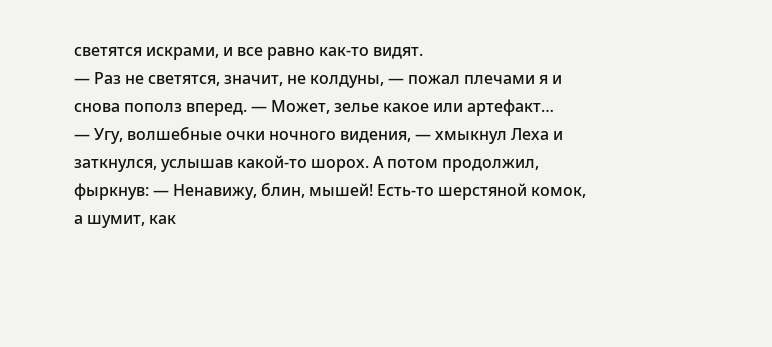светятся искрами, и все равно как-то видят.
— Раз не светятся, значит, не колдуны, — пожал плечами я и снова пополз вперед. — Может, зелье какое или артефакт…
— Угу, волшебные очки ночного видения, — хмыкнул Леха и заткнулся, услышав какой-то шорох. А потом продолжил, фыркнув: — Ненавижу, блин, мышей! Есть-то шерстяной комок, а шумит, как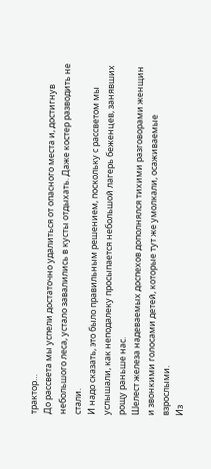трактор…
До рассвета мы успели достаточно удалиться от опасного места и, достигнув небольшого леса, устало завалились в кусты отдыхать. Даже костер разводить не стали.
И надо сказать, это было правильным решением, поскольку с рассветом мы услышали, как неподалеку просыпается небольшой лагерь беженцев, занявших рощу раньше нас.
Шелест железа надеваемых доспехов дополнялся тихими разговорами женщин и звонкими голосами детей, которые тут же умолкали, осаживаемые взрослыми.
Из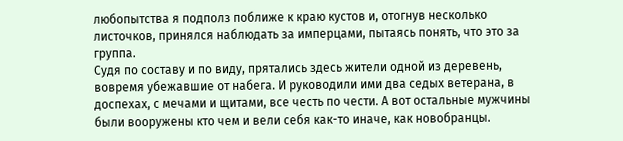любопытства я подполз поближе к краю кустов и, отогнув несколько листочков, принялся наблюдать за имперцами, пытаясь понять, что это за группа.
Судя по составу и по виду, прятались здесь жители одной из деревень, вовремя убежавшие от набега. И руководили ими два седых ветерана, в доспехах, с мечами и щитами, все честь по чести. А вот остальные мужчины были вооружены кто чем и вели себя как-то иначе, как новобранцы.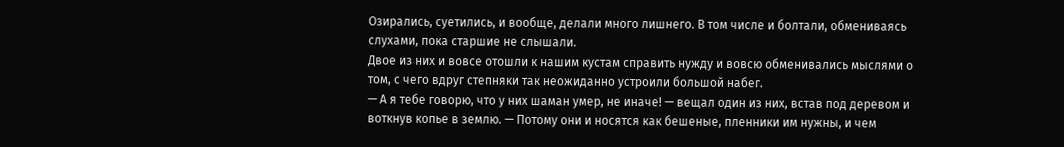Озирались, суетились, и вообще, делали много лишнего. В том числе и болтали, обмениваясь слухами, пока старшие не слышали.
Двое из них и вовсе отошли к нашим кустам справить нужду и вовсю обменивались мыслями о том, с чего вдруг степняки так неожиданно устроили большой набег.
— А я тебе говорю, что у них шаман умер, не иначе! — вещал один из них, встав под деревом и воткнув копье в землю. — Потому они и носятся как бешеные, пленники им нужны, и чем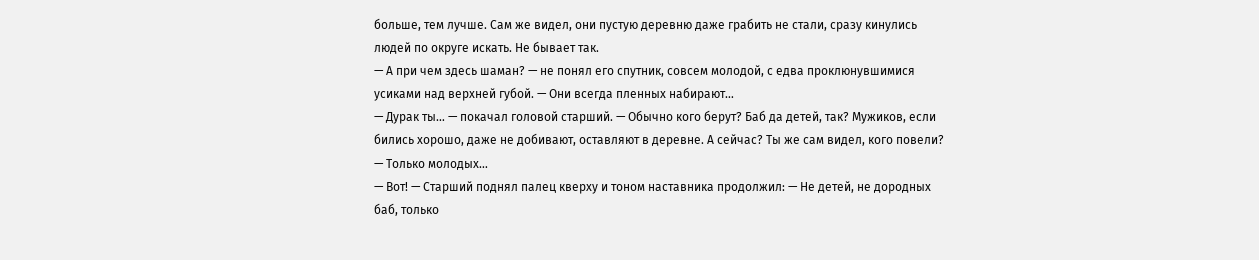больше, тем лучше. Сам же видел, они пустую деревню даже грабить не стали, сразу кинулись людей по округе искать. Не бывает так.
— А при чем здесь шаман? — не понял его спутник, совсем молодой, с едва проклюнувшимися усиками над верхней губой. — Они всегда пленных набирают…
— Дурак ты… — покачал головой старший. — Обычно кого берут? Баб да детей, так? Мужиков, если бились хорошо, даже не добивают, оставляют в деревне. А сейчас? Ты же сам видел, кого повели?
— Только молодых…
— Вот! — Старший поднял палец кверху и тоном наставника продолжил: — Не детей, не дородных баб, только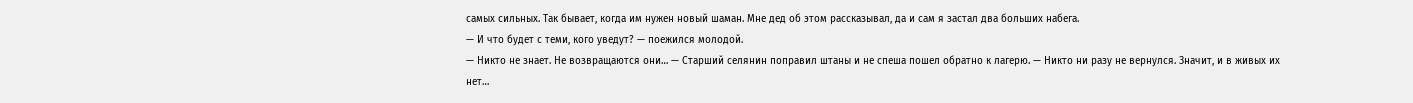самых сильных. Так бывает, когда им нужен новый шаман. Мне дед об этом рассказывал, да и сам я застал два больших набега.
— И что будет с теми, кого уведут? — поежился молодой.
— Никто не знает. Не возвращаются они… — Старший селянин поправил штаны и не спеша пошел обратно к лагерю. — Никто ни разу не вернулся. Значит, и в живых их нет…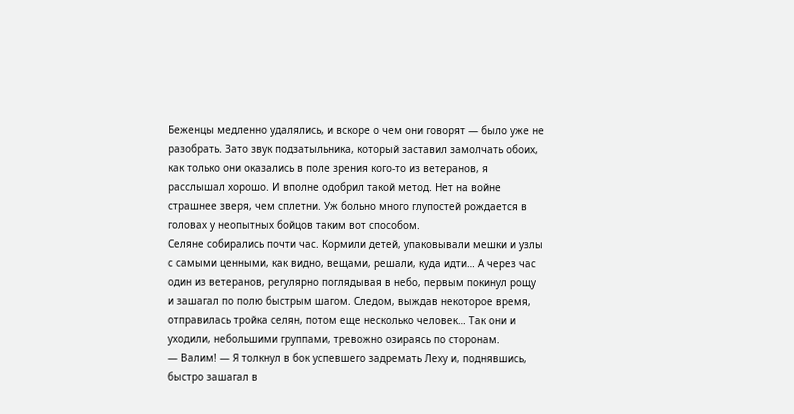Беженцы медленно удалялись, и вскоре о чем они говорят — было уже не разобрать. Зато звук подзатыльника, который заставил замолчать обоих, как только они оказались в поле зрения кого-то из ветеранов, я расслышал хорошо. И вполне одобрил такой метод. Нет на войне страшнее зверя, чем сплетни. Уж больно много глупостей рождается в головах у неопытных бойцов таким вот способом.
Селяне собирались почти час. Кормили детей, упаковывали мешки и узлы с самыми ценными, как видно, вещами, решали, куда идти… А через час один из ветеранов, регулярно поглядывая в небо, первым покинул рощу и зашагал по полю быстрым шагом. Следом, выждав некоторое время, отправилась тройка селян, потом еще несколько человек… Так они и уходили, небольшими группами, тревожно озираясь по сторонам.
— Валим! — Я толкнул в бок успевшего задремать Леху и, поднявшись, быстро зашагал в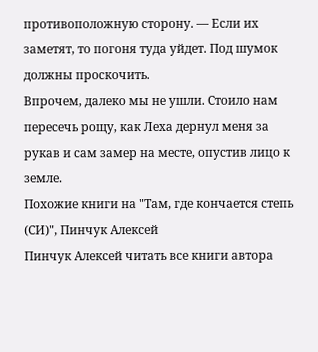противоположную сторону. — Если их заметят, то погоня туда уйдет. Под шумок должны проскочить.
Впрочем, далеко мы не ушли. Стоило нам пересечь рощу, как Леха дернул меня за рукав и сам замер на месте, опустив лицо к земле.
Похожие книги на "Там, где кончается степь (СИ)", Пинчук Алексей
Пинчук Алексей читать все книги автора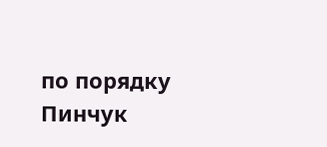по порядку
Пинчук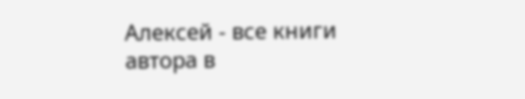Алексей - все книги автора в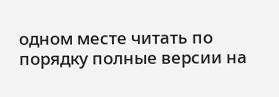одном месте читать по порядку полные версии на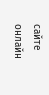сайте онлайн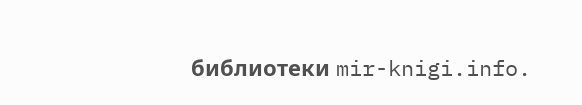библиотеки mir-knigi.info.